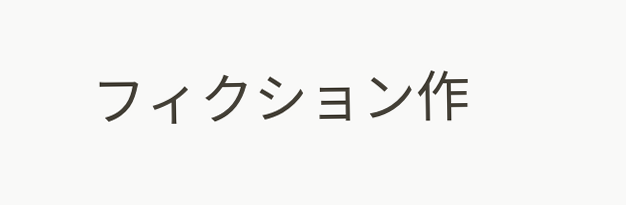フィクション作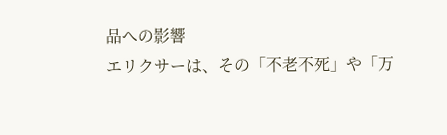品への影響
エリクサーは、その「不老不死」や「万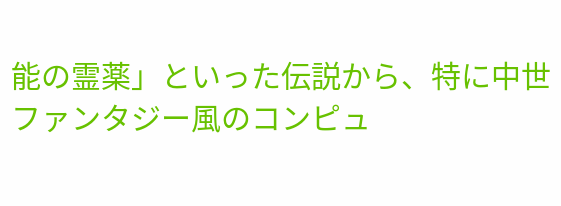能の霊薬」といった伝説から、特に中世ファンタジー風のコンピュ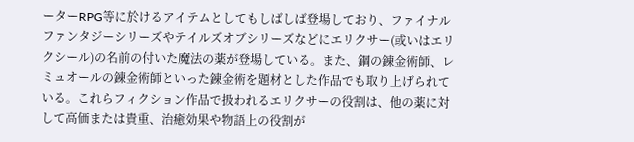ーターRPG等に於けるアイテムとしてもしばしば登場しており、ファイナルファンタジーシリーズやテイルズオブシリーズなどにエリクサー(或いはエリクシール)の名前の付いた魔法の薬が登場している。また、鋼の錬金術師、レミュオールの錬金術師といった錬金術を題材とした作品でも取り上げられている。これらフィクション作品で扱われるエリクサーの役割は、他の薬に対して高価または貴重、治癒効果や物語上の役割が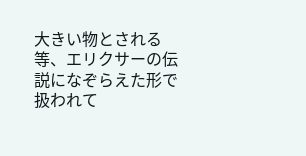大きい物とされる等、エリクサーの伝説になぞらえた形で扱われて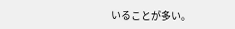いることが多い。